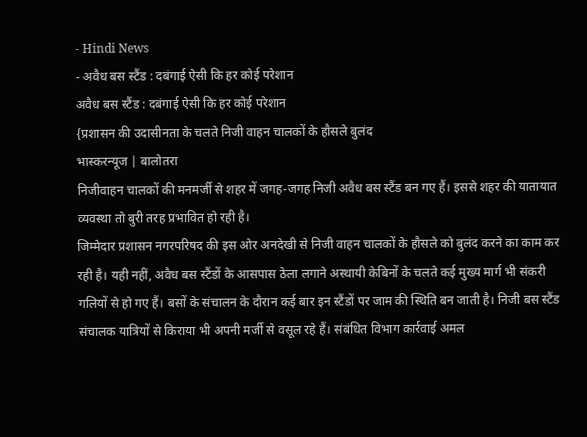- Hindi News
- अवैध बस स्टैंड : दबंगाई ऐसी कि हर कोई परेशान
अवैध बस स्टैंड : दबंगाई ऐसी कि हर कोई परेशान
{प्रशासन की उदासीनता के चलते निजी वाहन चालकों के हौसले बुलंद
भास्करन्यूज | बालोतरा
निजीवाहन चालकों की मनमर्जी से शहर में जगह-जगह निजी अवैध बस स्टैंड बन गए हैं। इससे शहर की यातायात व्यवस्था तो बुरी तरह प्रभावित हो रही है।
जिम्मेदार प्रशासन नगरपरिषद की इस ओर अनदेखी से निजी वाहन चालकों के हौसले को बुलंद करने का काम कर रही है। यही नहीं, अवैध बस स्टैंडों के आसपास ठेला लगाने अस्थायी केबिनों के चलते कई मुख्य मार्ग भी संकरी गलियों से हो गए हैं। बसों के संचालन के दौरान कई बार इन स्टैंडों पर जाम की स्थिति बन जाती है। निजी बस स्टैंड संचालक यात्रियों से किराया भी अपनी मर्जी से वसूल रहे हैं। संबंधित विभाग कार्रवाई अमल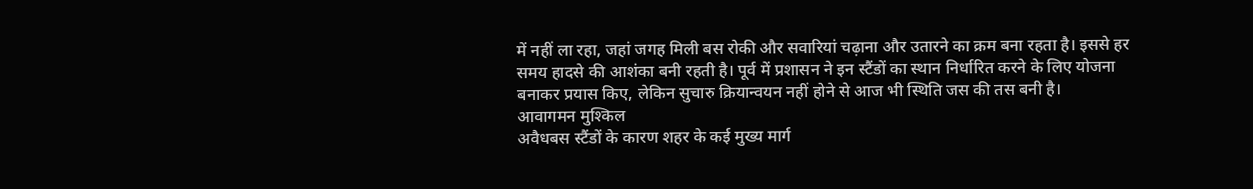में नहीं ला रहा, जहां जगह मिली बस रोकी और सवारियां चढ़ाना और उतारने का क्रम बना रहता है। इससे हर समय हादसे की आशंका बनी रहती है। पूर्व में प्रशासन ने इन स्टैंडों का स्थान निर्धारित करने के लिए योजना बनाकर प्रयास किए, लेकिन सुचारु क्रियान्वयन नहीं होने से आज भी स्थिति जस की तस बनी है।
आवागमन मुश्किल
अवैधबस स्टैंडों के कारण शहर के कई मुख्य मार्ग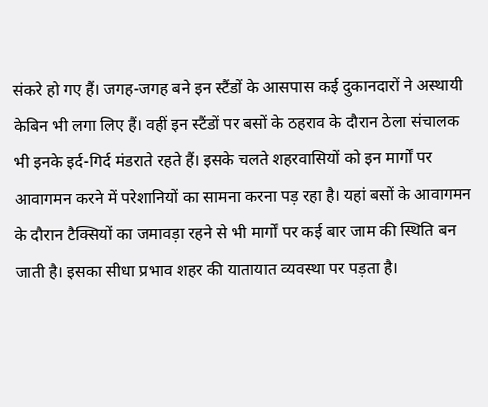संकरे हो गए हैं। जगह-जगह बने इन स्टैंडों के आसपास कई दुकानदारों ने अस्थायी केबिन भी लगा लिए हैं। वहीं इन स्टैंडों पर बसों के ठहराव के दौरान ठेला संचालक भी इनके इर्द-गिर्द मंडराते रहते हैं। इसके चलते शहरवासियों को इन मार्गों पर आवागमन करने में परेशानियों का सामना करना पड़ रहा है। यहां बसों के आवागमन के दौरान टैक्सियों का जमावड़ा रहने से भी मार्गों पर कई बार जाम की स्थिति बन जाती है। इसका सीधा प्रभाव शहर की यातायात व्यवस्था पर पड़ता है।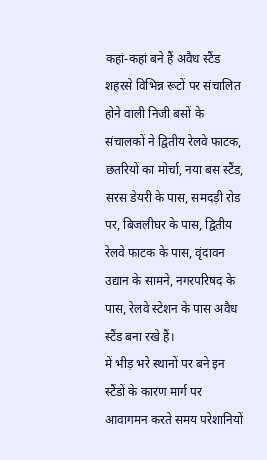कहां-कहां बने हैं अवैध स्टैंड
शहरसे विभिन्न रूटों पर संचालित होने वाली निजी बसों के संचालकों ने द्वितीय रेलवे फाटक, छतरियों का मोर्चा, नया बस स्टैंड, सरस डेयरी के पास, समदड़ी रोड पर, बिजलीघर के पास, द्वितीय रेलवे फाटक के पास, वृंदावन उद्यान के सामने, नगरपरिषद के पास, रेलवे स्टेशन के पास अवैध स्टैंड बना रखे हैं।
में भीड़ भरे स्थानों पर बने इन स्टैंडों के कारण मार्ग पर आवागमन करते समय परेशानियों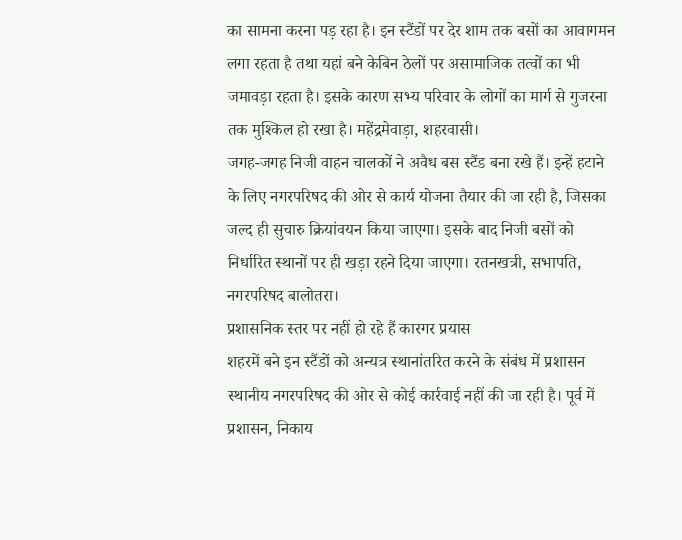का सामना करना पड़ रहा है। इन स्टैंडों पर देर शाम तक बसों का आवागमन लगा रहता है तथा यहां बने केबिन ठेलों पर असामाजिक तत्वों का भी जमावड़ा रहता है। इसके कारण सभ्य परिवार के लोगों का मार्ग से गुजरना तक मुश्किल हो रखा है। महेंद्रमेवाड़ा, शहरवासी।
जगह-जगह निजी वाहन चालकों ने अवैध बस स्टैंड बना रखे हैं। इन्हें हटाने के लिए नगरपरिषद की ओर से कार्य योजना तैयार की जा रही है, जिसका जल्द ही सुचारु क्रियांवयन किया जाएगा। इसके बाद निजी बसों को निर्धारित स्थानों पर ही खड़ा रहने दिया जाएगा। रतनखत्री, सभापति, नगरपरिषद बालोतरा।
प्रशासनिक स्तर पर नहीं हो रहे हैं कारगर प्रयास
शहरमें बने इन स्टैंडों को अन्यत्र स्थानांतरित करने के संबंध में प्रशासन स्थानीय नगरपरिषद की ओर से कोई कार्रवाई नहीं की जा रही है। पूर्व में प्रशासन, निकाय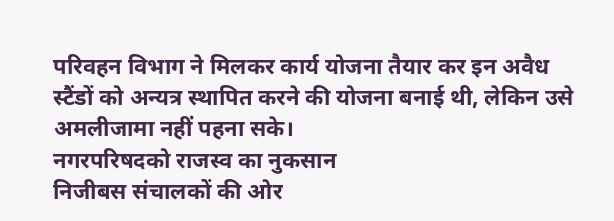परिवहन विभाग ने मिलकर कार्य योजना तैयार कर इन अवैध स्टैंडों को अन्यत्र स्थापित करने की योजना बनाई थी, लेकिन उसे अमलीजामा नहीं पहना सके।
नगरपरिषदको राजस्व का नुकसान
निजीबस संचालकों की ओर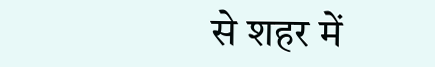से शहर में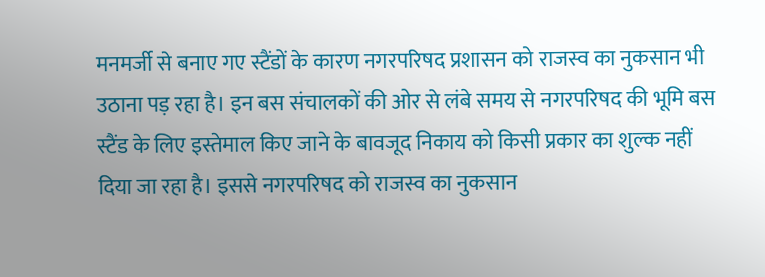मनमर्जी से बनाए गए स्टैंडों के कारण नगरपरिषद प्रशासन को राजस्व का नुकसान भी उठाना पड़ रहा है। इन बस संचालकों की ओर से लंबे समय से नगरपरिषद की भूमि बस स्टैंड के लिए इस्तेमाल किए जाने के बावजूद निकाय को किसी प्रकार का शुल्क नहीं दिया जा रहा है। इससे नगरपरिषद को राजस्व का नुकसान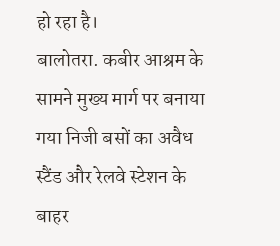हो रहा है।
बालोतरा. कबीर आश्रम के सामने मुख्य मार्ग पर बनाया गया निजी बसों का अवैध स्टैंड और रेलवे स्टेशन के बाहर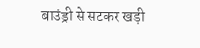बाउंड्री से सटकर खड़ी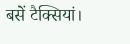बसें टैक्सियां।